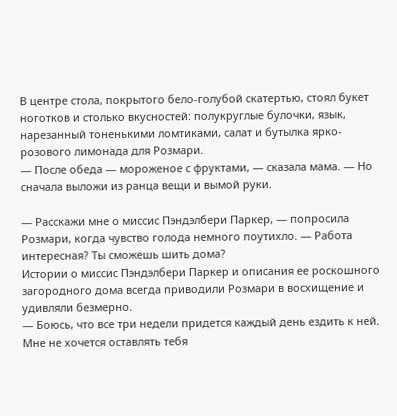В центре стола, покрытого бело-голубой скатертью, стоял букет ноготков и столько вкусностей: полукруглые булочки, язык, нарезанный тоненькими ломтиками, салат и бутылка ярко-розового лимонада для Розмари.
— После обеда — мороженое с фруктами, — сказала мама. — Но сначала выложи из ранца вещи и вымой руки.

— Расскажи мне о миссис Пэндэлбери Паркер, — попросила Розмари, когда чувство голода немного поутихло. — Работа интересная? Ты сможешь шить дома?
Истории о миссис Пэндэлбери Паркер и описания ее роскошного загородного дома всегда приводили Розмари в восхищение и удивляли безмерно.
— Боюсь, что все три недели придется каждый день ездить к ней. Мне не хочется оставлять тебя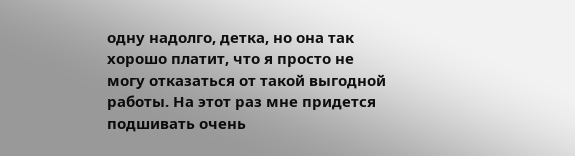одну надолго, детка, но она так хорошо платит, что я просто не могу отказаться от такой выгодной работы. На этот раз мне придется подшивать очень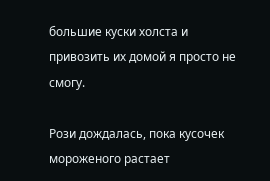большие куски холста и привозить их домой я просто не смогу.

Рози дождалась, пока кусочек мороженого растает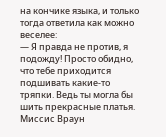на кончике языка, и только тогда ответила как можно веселее:
— Я правда не против, я подожду! Просто обидно, что тебе приходится подшивать какие-то тряпки. Ведь ты могла бы шить прекрасные платья.
Миссис Враун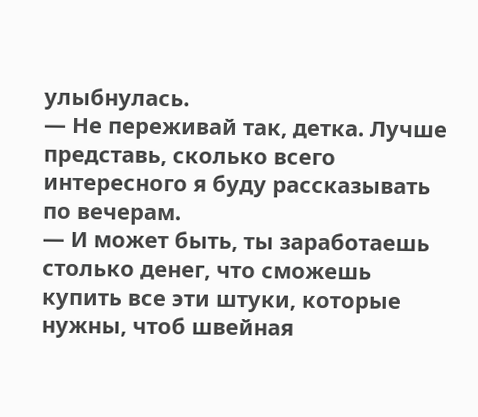улыбнулась.
— Не переживай так, детка. Лучше представь, сколько всего интересного я буду рассказывать по вечерам.
— И может быть, ты заработаешь столько денег, что сможешь купить все эти штуки, которые нужны, чтоб швейная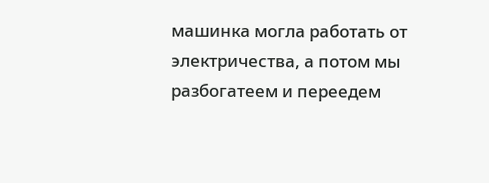машинка могла работать от электричества, а потом мы разбогатеем и переедем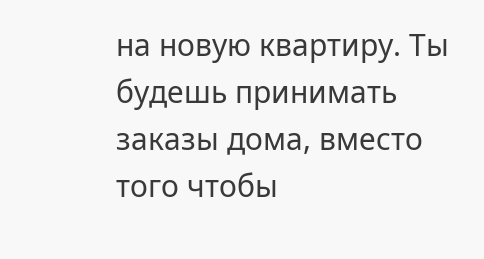на новую квартиру. Ты будешь принимать заказы дома, вместо того чтобы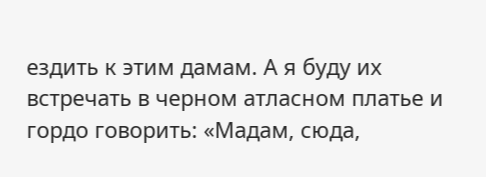ездить к этим дамам. А я буду их встречать в черном атласном платье и гордо говорить: «Мадам, сюда,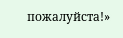пожалуйста!»